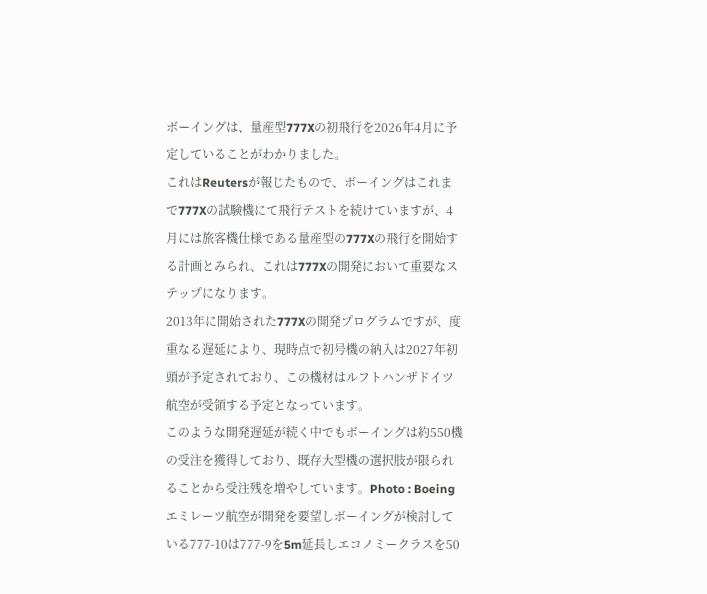ボーイングは、量産型777Xの初飛行を2026年4月に予定していることがわかりました。
これはReutersが報じたもので、ボーイングはこれまで777Xの試験機にて飛行テストを続けていますが、4月には旅客機仕様である量産型の777Xの飛行を開始する計画とみられ、これは777Xの開発において重要なステップになります。
2013年に開始された777Xの開発プログラムですが、度重なる遅延により、現時点で初号機の納入は2027年初頭が予定されており、この機材はルフトハンザドイツ航空が受領する予定となっています。
このような開発遅延が続く中でもボーイングは約550機の受注を獲得しており、既存大型機の選択肢が限られることから受注残を増やしています。Photo : Boeing
エミレーツ航空が開発を要望しボーイングが検討している777-10は777-9を5m延長しエコノミークラスを50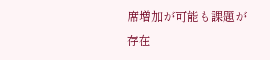席増加が可能も課題が存在